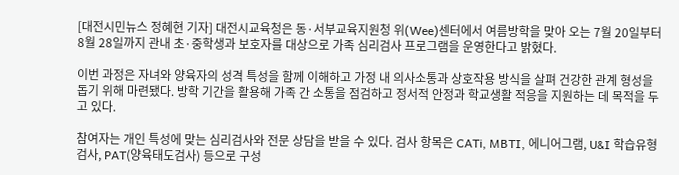[대전시민뉴스 정혜현 기자] 대전시교육청은 동·서부교육지원청 위(Wee)센터에서 여름방학을 맞아 오는 7월 20일부터 8월 28일까지 관내 초·중학생과 보호자를 대상으로 가족 심리검사 프로그램을 운영한다고 밝혔다.

이번 과정은 자녀와 양육자의 성격 특성을 함께 이해하고 가정 내 의사소통과 상호작용 방식을 살펴 건강한 관계 형성을 돕기 위해 마련됐다. 방학 기간을 활용해 가족 간 소통을 점검하고 정서적 안정과 학교생활 적응을 지원하는 데 목적을 두고 있다.

참여자는 개인 특성에 맞는 심리검사와 전문 상담을 받을 수 있다. 검사 항목은 CATi, MBTI, 에니어그램, U&I 학습유형검사, PAT(양육태도검사) 등으로 구성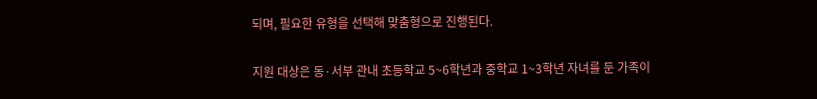되며, 필요한 유형을 선택해 맞춤형으로 진행된다.

지원 대상은 동·서부 관내 초등학교 5~6학년과 중학교 1~3학년 자녀를 둔 가족이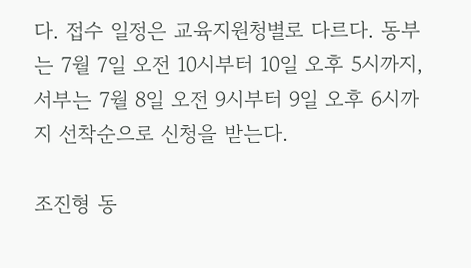다. 접수 일정은 교육지원청별로 다르다. 동부는 7월 7일 오전 10시부터 10일 오후 5시까지, 서부는 7월 8일 오전 9시부터 9일 오후 6시까지 선착순으로 신청을 받는다.

조진형 동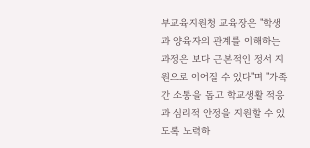부교육지원청 교육장은 "학생과 양육자의 관계를 이해하는 과정은 보다 근본적인 정서 지원으로 이어질 수 있다"며 "가족 간 소통을 돕고 학교생활 적응과 심리적 안정을 지원할 수 있도록 노력하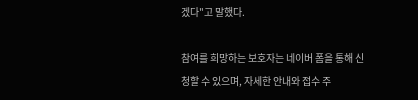겠다"고 말했다.

참여를 희망하는 보호자는 네이버 폼을 통해 신청할 수 있으며, 자세한 안내와 접수 주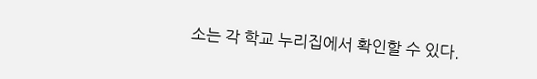소는 각 학교 누리집에서 확인할 수 있다.